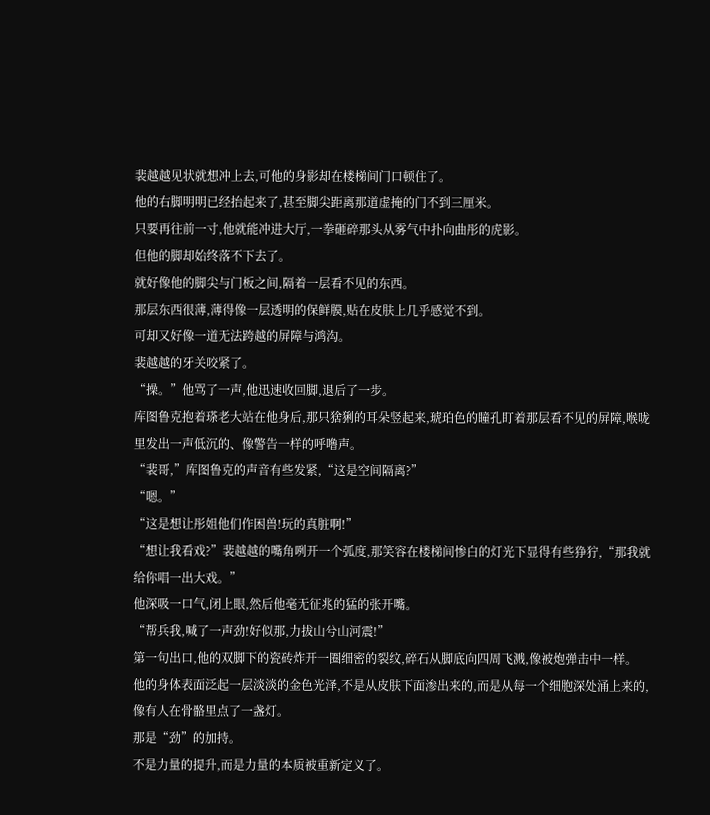裴越越见状就想冲上去,可他的身影却在楼梯间门口顿住了。
他的右脚明明已经抬起来了,甚至脚尖距离那道虚掩的门不到三厘米。
只要再往前一寸,他就能冲进大厅,一拳砸碎那头从雾气中扑向曲彤的虎影。
但他的脚却始终落不下去了。
就好像他的脚尖与门板之间,隔着一层看不见的东西。
那层东西很薄,薄得像一层透明的保鲜膜,贴在皮肤上几乎感觉不到。
可却又好像一道无法跨越的屏障与鸿沟。
裴越越的牙关咬紧了。
“操。”他骂了一声,他迅速收回脚,退后了一步。
库图鲁克抱着瑹老大站在他身后,那只猞猁的耳朵竖起来,琥珀色的瞳孔盯着那层看不见的屏障,喉咙里发出一声低沉的、像警告一样的呼噜声。
“裴哥,”库图鲁克的声音有些发紧,“这是空间隔离?”
“嗯。”
“这是想让彤姐他们作困兽!玩的真脏啊!”
“想让我看戏?”裴越越的嘴角咧开一个弧度,那笑容在楼梯间惨白的灯光下显得有些狰狞,“那我就给你唱一出大戏。”
他深吸一口气,闭上眼,然后他毫无征兆的猛的张开嘴。
“帮兵我,喊了一声劲!好似那,力拔山兮山河震!”
第一句出口,他的双脚下的瓷砖炸开一圈细密的裂纹,碎石从脚底向四周飞溅,像被炮弹击中一样。
他的身体表面泛起一层淡淡的金色光泽,不是从皮肤下面渗出来的,而是从每一个细胞深处涌上来的,像有人在骨骼里点了一盏灯。
那是“劲”的加持。
不是力量的提升,而是力量的本质被重新定义了。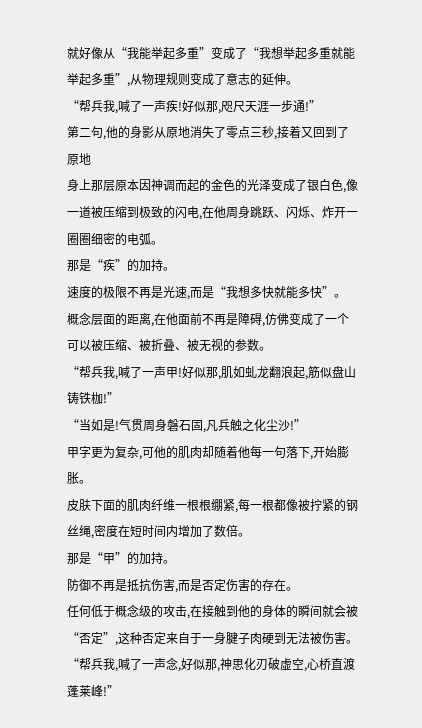就好像从“我能举起多重”变成了“我想举起多重就能举起多重”,从物理规则变成了意志的延伸。
“帮兵我,喊了一声疾!好似那,咫尺天涯一步通!”
第二句,他的身影从原地消失了零点三秒,接着又回到了原地
身上那层原本因神调而起的金色的光泽变成了银白色,像一道被压缩到极致的闪电,在他周身跳跃、闪烁、炸开一圈圈细密的电弧。
那是“疾”的加持。
速度的极限不再是光速,而是“我想多快就能多快”。
概念层面的距离,在他面前不再是障碍,仿佛变成了一个可以被压缩、被折叠、被无视的参数。
“帮兵我,喊了一声甲!好似那,肌如虬龙翻浪起,筋似盘山铸铁枷!”
“当如是!气贯周身磐石固,凡兵触之化尘沙!”
甲字更为复杂,可他的肌肉却随着他每一句落下,开始膨胀。
皮肤下面的肌肉纤维一根根绷紧,每一根都像被拧紧的钢丝绳,密度在短时间内增加了数倍。
那是“甲”的加持。
防御不再是抵抗伤害,而是否定伤害的存在。
任何低于概念级的攻击,在接触到他的身体的瞬间就会被“否定”,这种否定来自于一身腱子肉硬到无法被伤害。
“帮兵我,喊了一声念,好似那,神思化刃破虚空,心桥直渡蓬莱峰!”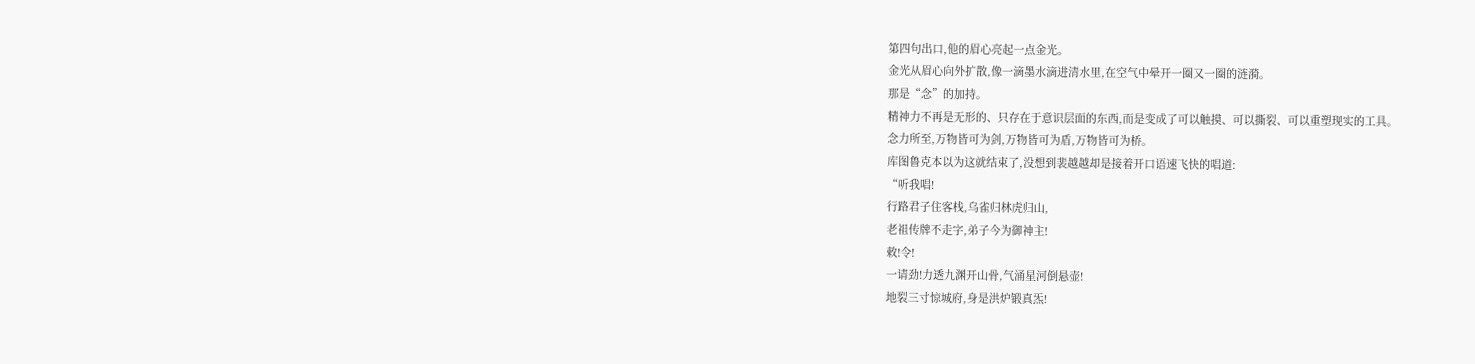第四句出口,他的眉心亮起一点金光。
金光从眉心向外扩散,像一滴墨水滴进清水里,在空气中晕开一圈又一圈的涟漪。
那是“念”的加持。
精神力不再是无形的、只存在于意识层面的东西,而是变成了可以触摸、可以撕裂、可以重塑现实的工具。
念力所至,万物皆可为剑,万物皆可为盾,万物皆可为桥。
库图鲁克本以为这就结束了,没想到裴越越却是接着开口语速飞快的唱道:
“听我唱!
行路君子住客栈,乌雀归林虎归山,
老祖传牌不走字,弟子今为御神主!
敕!令!
一请劲!力透九渊开山骨,气涌星河倒悬壶!
地裂三寸惊城府,身是洪炉锻真炁!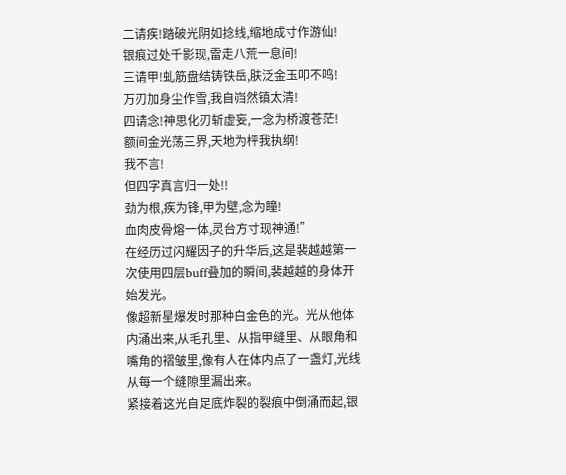二请疾!踏破光阴如捻线,缩地成寸作游仙!
银痕过处千影现,雷走八荒一息间!
三请甲!虬筋盘结铸铁岳,肤泛金玉叩不鸣!
万刃加身尘作雪,我自岿然镇太清!
四请念!神思化刃斩虚妄,一念为桥渡苍茫!
额间金光荡三界,天地为枰我执纲!
我不言!
但四字真言归一处!!
劲为根,疾为锋,甲为壁,念为瞳!
血肉皮骨熔一体,灵台方寸现神通!”
在经历过闪耀因子的升华后,这是裴越越第一次使用四层buff叠加的瞬间,裴越越的身体开始发光。
像超新星爆发时那种白金色的光。光从他体内涌出来,从毛孔里、从指甲缝里、从眼角和嘴角的褶皱里,像有人在体内点了一盏灯,光线从每一个缝隙里漏出来。
紧接着这光自足底炸裂的裂痕中倒涌而起,银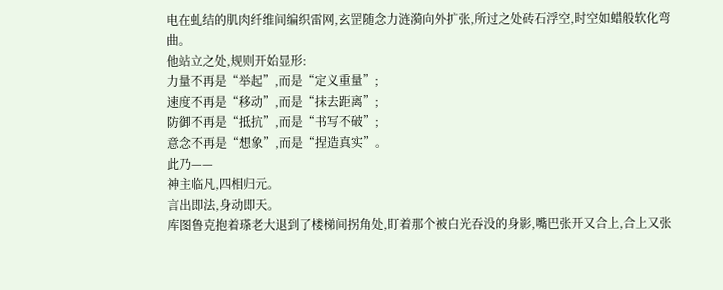电在虬结的肌肉纤维间编织雷网,玄罡随念力涟漪向外扩张,所过之处砖石浮空,时空如蜡般软化弯曲。
他站立之处,规则开始显形:
力量不再是“举起”,而是“定义重量”;
速度不再是“移动”,而是“抹去距离”;
防御不再是“抵抗”,而是“书写不破”;
意念不再是“想象”,而是“捏造真实”。
此乃——
神主临凡,四相归元。
言出即法,身动即天。
库图鲁克抱着瑹老大退到了楼梯间拐角处,盯着那个被白光吞没的身影,嘴巴张开又合上,合上又张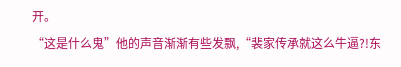开。
“这是什么鬼”他的声音渐渐有些发飘,“裴家传承就这么牛逼?!东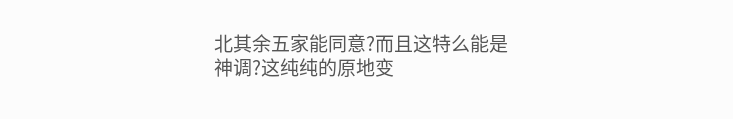北其余五家能同意?而且这特么能是神调?这纯纯的原地变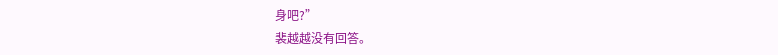身吧?”
裴越越没有回答。